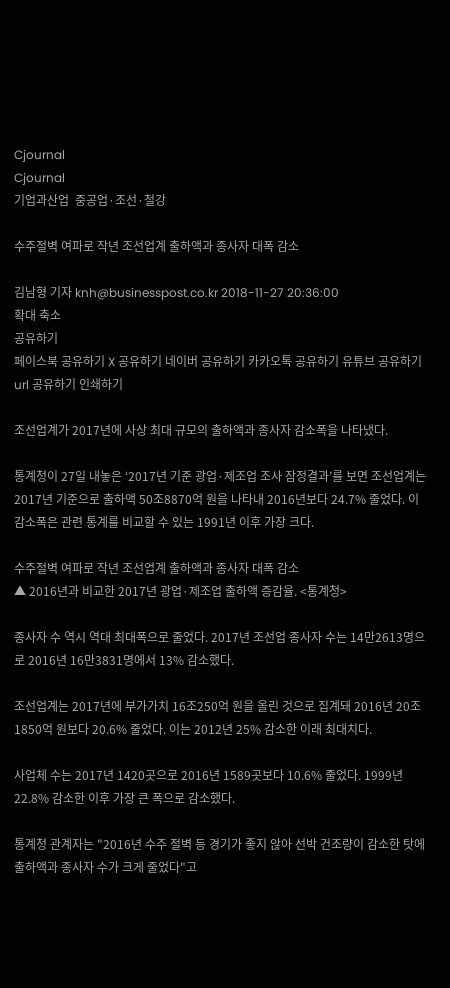Cjournal
Cjournal
기업과산업  중공업·조선·철강

수주절벽 여파로 작년 조선업계 출하액과 종사자 대폭 감소

김남형 기자 knh@businesspost.co.kr 2018-11-27 20:36:00
확대 축소
공유하기
페이스북 공유하기 X 공유하기 네이버 공유하기 카카오톡 공유하기 유튜브 공유하기 url 공유하기 인쇄하기

조선업계가 2017년에 사상 최대 규모의 출하액과 종사자 감소폭을 나타냈다.

통계청이 27일 내놓은 ‘2017년 기준 광업·제조업 조사 잠정결과’를 보면 조선업계는 2017년 기준으로 출하액 50조8870억 원을 나타내 2016년보다 24.7% 줄었다. 이 감소폭은 관련 통계를 비교할 수 있는 1991년 이후 가장 크다.

수주절벽 여파로 작년 조선업계 출하액과 종사자 대폭 감소
▲ 2016년과 비교한 2017년 광업·제조업 출하액 증감율. <통계청>

종사자 수 역시 역대 최대폭으로 줄었다. 2017년 조선업 종사자 수는 14만2613명으로 2016년 16만3831명에서 13% 감소했다.

조선업계는 2017년에 부가가치 16조250억 원을 올린 것으로 집계돼 2016년 20조1850억 원보다 20.6% 줄었다. 이는 2012년 25% 감소한 이래 최대치다.

사업체 수는 2017년 1420곳으로 2016년 1589곳보다 10.6% 줄었다. 1999년 22.8% 감소한 이후 가장 큰 폭으로 감소했다.

통계청 관계자는 "2016년 수주 절벽 등 경기가 좋지 않아 선박 건조량이 감소한 탓에 출하액과 종사자 수가 크게 줄었다"고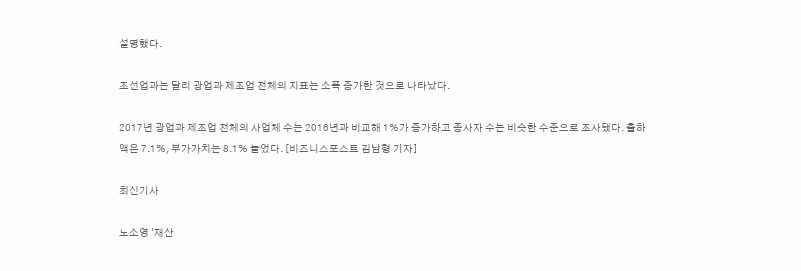설명했다.

조선업과는 달리 광업과 제조업 전체의 지표는 소폭 증가한 것으로 나타났다.

2017년 광업과 제조업 전체의 사업체 수는 2016년과 비교해 1%가 증가하고 종사자 수는 비슷한 수준으로 조사됐다. 출하액은 7.1%, 부가가치는 8.1% 늘었다. [비즈니스포스트 김남형 기자]

최신기사

노소영 '재산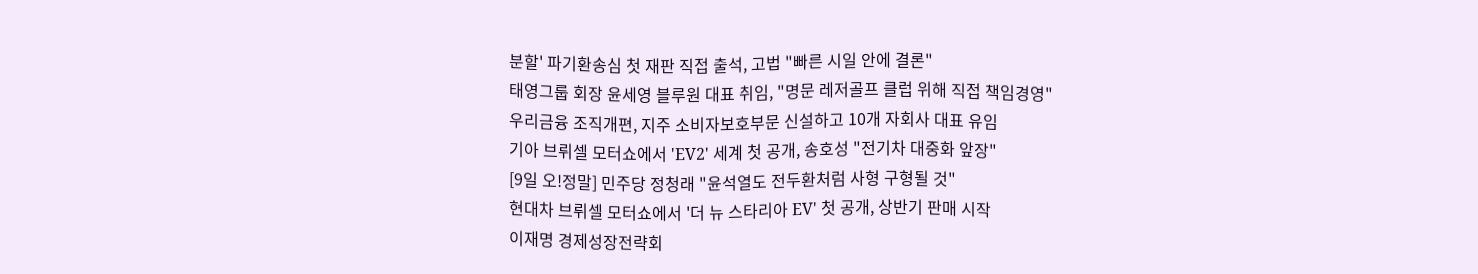분할' 파기환송심 첫 재판 직접 출석, 고법 "빠른 시일 안에 결론"
태영그룹 회장 윤세영 블루원 대표 취임, "명문 레저골프 클럽 위해 직접 책임경영"
우리금융 조직개편, 지주 소비자보호부문 신설하고 10개 자회사 대표 유임
기아 브뤼셀 모터쇼에서 'EV2' 세계 첫 공개, 송호성 "전기차 대중화 앞장"
[9일 오!정말] 민주당 정청래 "윤석열도 전두환처럼 사형 구형될 것"
현대차 브뤼셀 모터쇼에서 '더 뉴 스타리아 EV' 첫 공개, 상반기 판매 시작
이재명 경제성장전략회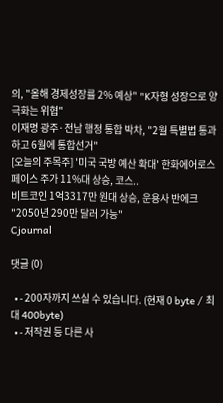의, "올해 경제성장률 2% 예상" "K자형 성장으로 양극화는 위협"
이재명 광주·전남 행정 통합 박차, "2월 특별법 통과하고 6월에 통합선거"
[오늘의 주목주] '미국 국방 예산 확대' 한화에어로스페이스 주가 11%대 상승, 코스..
비트코인 1억3317만 원대 상승, 운용사 반에크 "2050년 290만 달러 가능"
Cjournal

댓글 (0)

  • - 200자까지 쓰실 수 있습니다. (현재 0 byte / 최대 400byte)
  • - 저작권 등 다른 사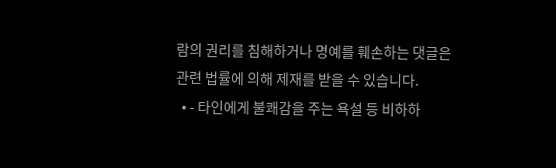람의 권리를 침해하거나 명예를 훼손하는 댓글은 관련 법률에 의해 제재를 받을 수 있습니다.
  • - 타인에게 불쾌감을 주는 욕설 등 비하하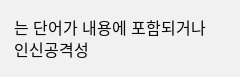는 단어가 내용에 포함되거나 인신공격성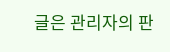글은 관리자의 판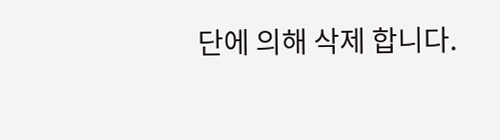단에 의해 삭제 합니다.